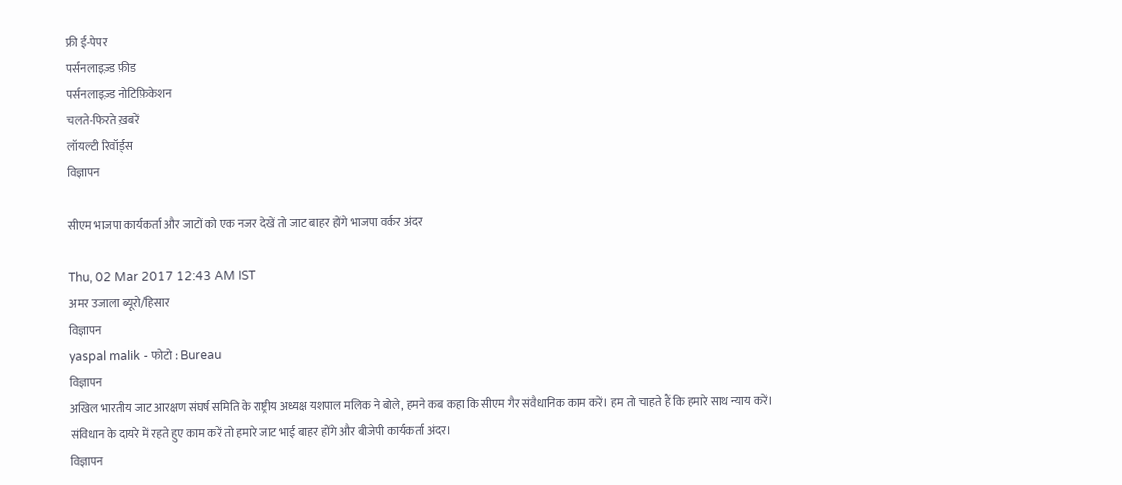फ्री ई-पेपर
पर्सनलाइज़्ड फ़ीड
पर्सनलाइज़्ड नोटिफ़िकेशन
चलते-फिरते ख़बरें
लॉयल्टी रिवॉर्ड्स
विज्ञापन

सीएम भाजपा कार्यकर्ता और जाटों को एक नजर देखें तो जाट बाहर होंगे भाजपा वर्कर अंदर

Thu, 02 Mar 2017 12:43 AM IST
अमर उजाला ब्यूरो/हिसार
विज्ञापन
yaspal malik - फोटो : Bureau
विज्ञापन
अखिल भारतीय जाट आरक्षण संघर्ष समिति के राष्ट्रीय अध्यक्ष यशपाल मलिक ने बोले, हमने कब कहा कि सीएम गैर संवैधानिक काम करें। हम तो चाहते हैं कि हमारे साथ न्याय करें। संविधान के दायरे में रहते हुए काम करें तो हमारे जाट भाई बाहर होंगे और बीजेपी कार्यकर्ता अंदर।
विज्ञापन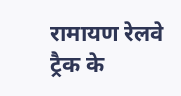रामायण रेलवे ट्रैक के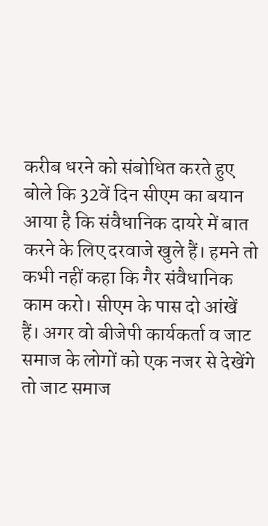करीब धरने को संबोधित करते हुए बोले कि 32वें दिन सीएम का बयान आया है कि संवैधानिक दायरे में बात करने के लिए दरवाजे खुले हैं। हमने तो कभी नहीं कहा कि गैर संवैधानिक काम करो। सीएम के पास दो आंखें हैं। अगर वो बीजेपी कार्यकर्ता व जाट समाज के लोगों को एक नजर से देखेंगे तो जाट समाज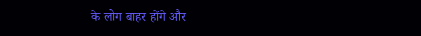के लोग बाहर होंगे और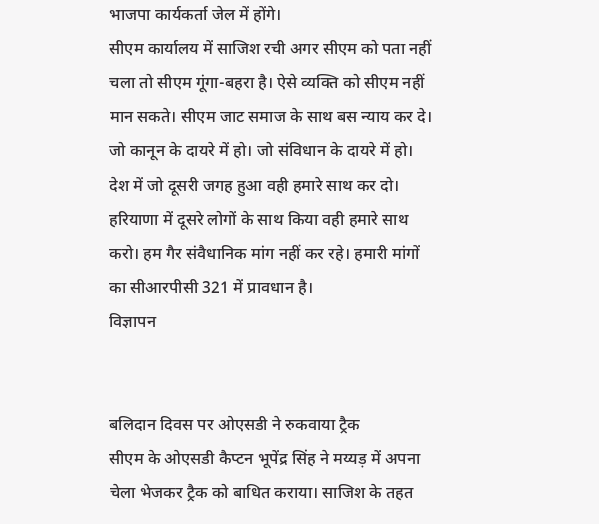भाजपा कार्यकर्ता जेल में होंगे।
सीएम कार्यालय में साजिश रची अगर सीएम को पता नहीं चला तो सीएम गूंगा-बहरा है। ऐसे व्यक्ति को सीएम नहीं मान सकते। सीएम जाट समाज के साथ बस न्याय कर दे। जो कानून के दायरे में हो। जो संविधान के दायरे में हो। देश में जो दूसरी जगह हुआ वही हमारे साथ कर दो। हरियाणा में दूसरे लोगों के साथ किया वही हमारे साथ करो। हम गैर संवैधानिक मांग नहीं कर रहे। हमारी मांगों का सीआरपीसी 321 में प्रावधान है।
विज्ञापन


बलिदान दिवस पर ओएसडी ने रुकवाया ट्रैक
सीएम के ओएसडी कैप्टन भूपेंद्र सिंह ने मय्यड़ में अपना चेला भेजकर ट्रैक को बाधित कराया। साजिश के तहत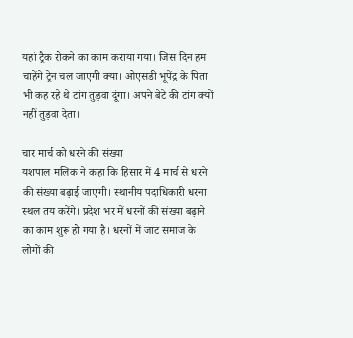यहां ट्रैक रोकने का काम कराया गया। जिस दिन हम चाहेंगे ट्रेन चल जाएगी क्या। ओएसडी भूपेंद्र के पिता भी कह रहे थे टांग तुड़वा दूंगा। अपने बेटे की टांग क्यों नहीं तुड़वा देता।

चार मार्च को धरने की संख्या
यशपाल मलिक ने कहा कि हिसार में 4 मार्च से धरने की संख्या बढ़ाई जाएगी। स्थानीय पदाधिकारी धरना स्थल तय करेंगे। प्रदेश भर में धरनों की संख्या बढ़ाने का काम शुरू हो गया है। धरनों में जाट समाज के लोगों की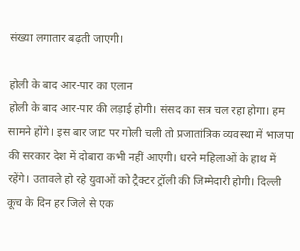संख्या लगातार बढ़ती जाएगी।

होली के बाद आर-पार का एलान
होली के बाद आर-पार की लड़ाई होगी। संसद का सत्र चल रहा होगा। हम सामने होंगे। इस बार जाट पर गोली चली तो प्रजातांत्रिक व्यवस्था में भाजपा की सरकार देश में दोबारा कभी नहीं आएगी। धरने महिलाओं के हाथ में रहेंगे। उतावले हो रहे युवाओं को ट्रैक्टर ट्रॉली की जिम्मेदारी होगी। दिल्ली कूच के दिन हर जिले से एक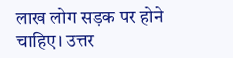लाख लोग सड़क पर होने चाहिए। उत्तर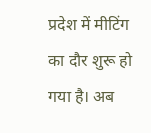प्रदेश में मीटिंग का दौर शुरू हो गया है। अब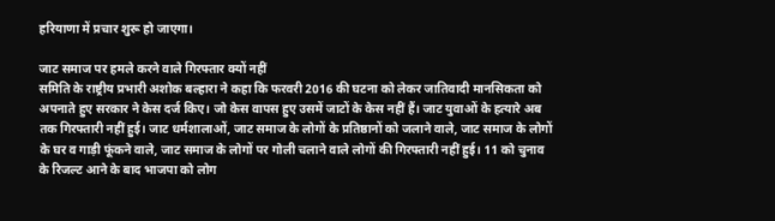हरियाणा में प्रचार शुरू हो जाएगा।

जाट समाज पर हमले करने वाले गिरफ्तार क्यों नहीं
समिति के राष्ट्रीय प्रभारी अशोक बल्हारा ने कहा कि फरवरी 2016 की घटना को लेकर जातिवादी मानसिकता को अपनाते हुए सरकार ने केस दर्ज किए। जो केस वापस हुए उसमें जाटों के केस नहीं हैं। जाट युवाओं के हत्यारे अब तक गिरफ्तारी नहीं हुई। जाट धर्मशालाओं, जाट समाज के लोगों के प्रतिष्ठानों को जलाने वाले, जाट समाज के लोगों के घर व गाड़ी फूंकने वाले, जाट समाज के लोगों पर गोली चलाने वाले लोगों की गिरफ्तारी नहीं हुई। 11 को चुनाव के रिजल्ट आने के बाद भाजपा को लोग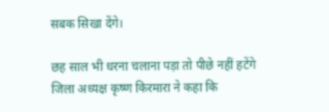सबक सिखा देंगे।

छह साल भी धरना चलाना पड़ा तो पीछे नहीं हटेंगे
जिला अध्यक्ष कृष्ण किरमारा ने कहा कि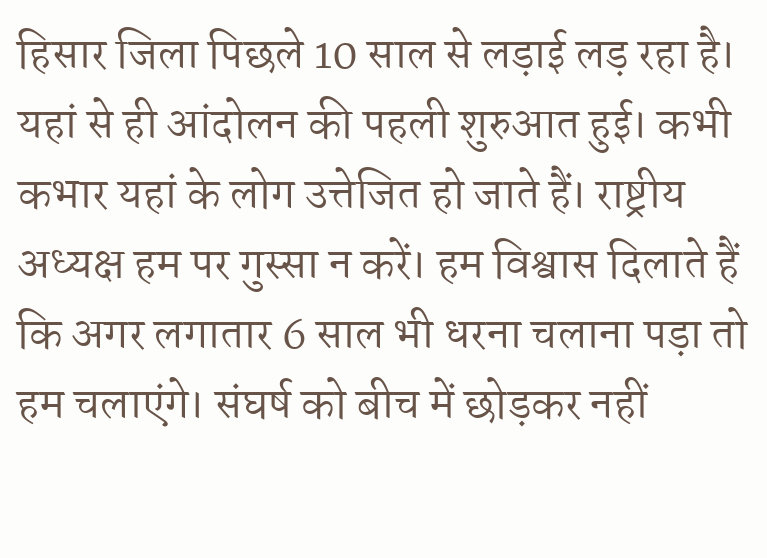हिसार जिला पिछले 10 साल से लड़ाई लड़ रहा है। यहां से ही आंदोलन की पहली शुरुआत हुई। कभी कभार यहां के लोग उत्तेजित हो जाते हैं। राष्ट्रीय अध्यक्ष हम पर गुस्सा न करें। हम विश्वास दिलाते हैं कि अगर लगातार 6 साल भी धरना चलाना पड़ा तो हम चलाएंगे। संघर्ष को बीच में छोड़कर नहीं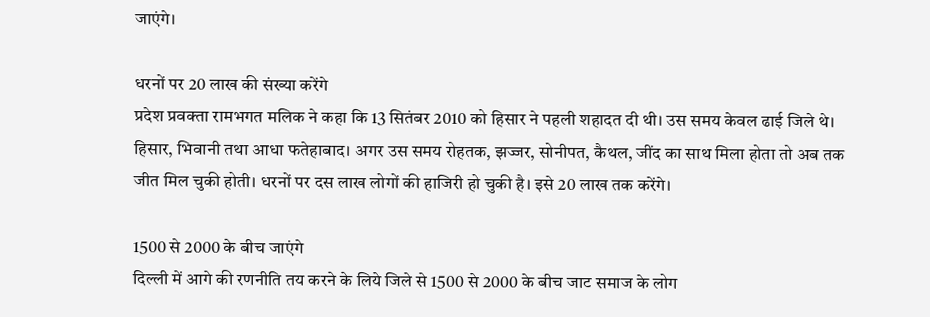जाएंगे।

धरनों पर 20 लाख की संख्या करेंगे
प्रदेश प्रवक्ता रामभगत मलिक ने कहा कि 13 सितंबर 2010 को हिसार ने पहली शहादत दी थी। उस समय केवल ढाई जिले थे। हिसार, भिवानी तथा आधा फतेहाबाद। अगर उस समय रोहतक, झज्जर, सोनीपत, कैथल, जींद का साथ मिला होता तो अब तक जीत मिल चुकी होती। धरनों पर दस लाख लोगों की हाजिरी हो चुकी है। इसे 20 लाख तक करेंगे।

1500 से 2000 के बीच जाएंगे
दिल्ली में आगे की रणनीति तय करने के लिये जिले से 1500 से 2000 के बीच जाट समाज के लोग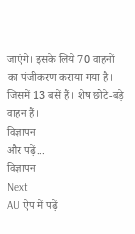जाएंगे। इसके लिये 70 वाहनों का पंजीकरण कराया गया है। जिसमें 13 बसें हैं। शेष छोटे-बड़े वाहन हैं।
विज्ञापन
और पढ़ें...
विज्ञापन
Next
AU ऐप में पढ़ें